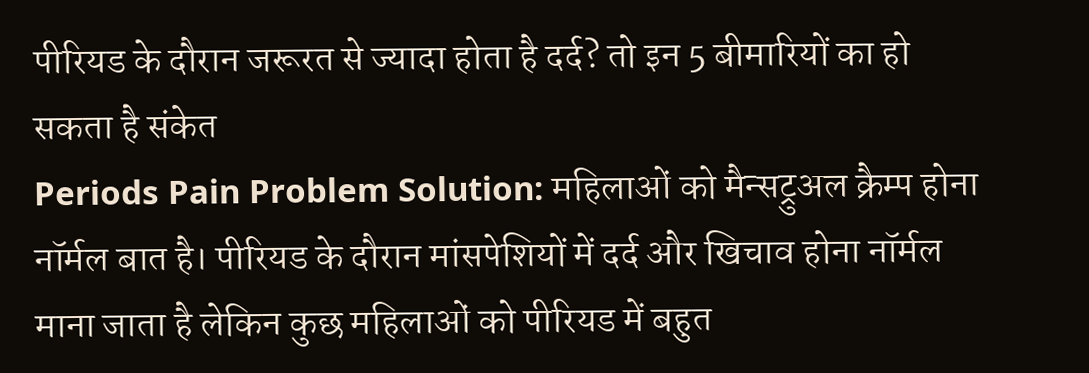पीरियड के दौरान जरूरत से ज्यादा होता है दर्द? तो इन 5 बीमारियों का हो सकता है संकेत
Periods Pain Problem Solution: महिलाओं को मैन्सट्रुअल क्रैम्प होना नॉर्मल बात है। पीरियड के दौरान मांसपेशियों में दर्द और खिचाव होना नॉर्मल माना जाता है लेकिन कुछ महिलाओं को पीरियड में बहुत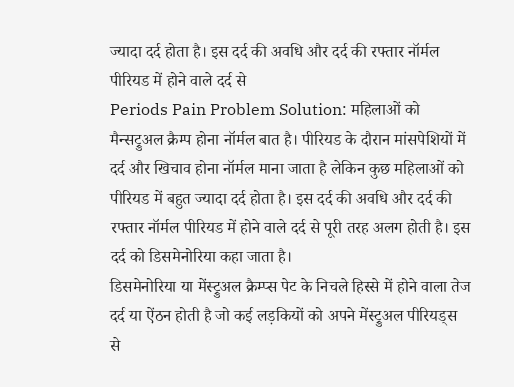ज्यादा दर्द होता है। इस दर्द की अवधि और दर्द की रफ्तार नॉर्मल पीरियड में होने वाले दर्द से
Periods Pain Problem Solution: महिलाओं को मैन्सट्रुअल क्रैम्प होना नॉर्मल बात है। पीरियड के दौरान मांसपेशियों में दर्द और खिचाव होना नॉर्मल माना जाता है लेकिन कुछ महिलाओं को पीरियड में बहुत ज्यादा दर्द होता है। इस दर्द की अवधि और दर्द की रफ्तार नॉर्मल पीरियड में होने वाले दर्द से पूरी तरह अलग होती है। इस दर्द को डिसमेनोरिया कहा जाता है।
डिसमेनोरिया या मेंस्ट्रुअल क्रैम्प्स पेट के निचले हिस्से में होने वाला तेज दर्द या ऐंठन होती है जो कई लड़कियों को अपने मेंस्ट्रुअल पीरियड्स से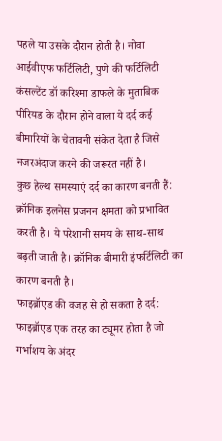पहले या उसके दौरान होती है। नोवा आईवीएफ फर्टिलिटी, पुणे की फर्टिलिटी कंसल्टेंट डॉ करिश्मा डाफले के मुताबिक पीरियड के दौरान होने वाला ये दर्द कई बीमारियों के चेतावनी संकेत देता है जिसे नजरअंदाज करने की जरूरत नहीं है।
कुछ हेल्थ समस्याएं दर्द का कारण बनती हैं:
क्रॉनिक इलनेस प्रजनन क्षमता को प्रभावित करती है। ये परेशानी समय के साथ-साथ बढ़ती जाती है। क्रॉनिक बीमारी इंफर्टिलिटी का कारण बनती है।
फाइब्रॉएड की वजह से हो सकता है दर्द:
फाइब्रॉएड एक तरह का ट्यूमर होता है जो गर्भाशय के अंदर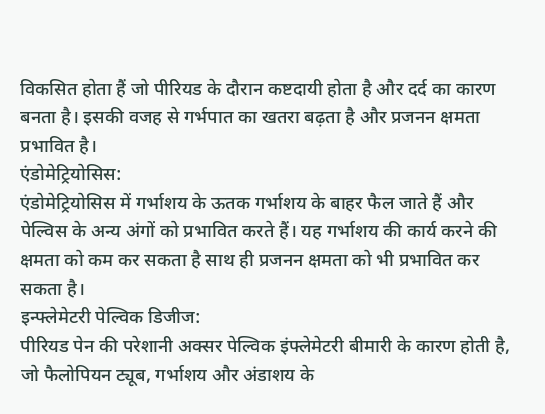विकसित होता हैं जो पीरियड के दौरान कष्टदायी होता है और दर्द का कारण बनता है। इसकी वजह से गर्भपात का खतरा बढ़ता है और प्रजनन क्षमता प्रभावित है।
एंडोमेट्रियोसिस:
एंडोमेट्रियोसिस में गर्भाशय के ऊतक गर्भाशय के बाहर फैल जाते हैं और पेल्विस के अन्य अंगों को प्रभावित करते हैं। यह गर्भाशय की कार्य करने की क्षमता को कम कर सकता है साथ ही प्रजनन क्षमता को भी प्रभावित कर सकता है।
इन्फ्लेमेटरी पेल्विक डिजीज:
पीरियड पेन की परेशानी अक्सर पेल्विक इंफ्लेमेटरी बीमारी के कारण होती है, जो फैलोपियन ट्यूब, गर्भाशय और अंडाशय के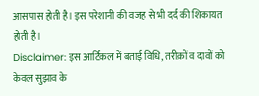आसपास होती है। इस परेशानी की वजह से भी दर्द की शिकायत होती है।
Disclaimer: इस आर्टिकल में बताई विधि, तरीक़ों व दावों को केवल सुझाव के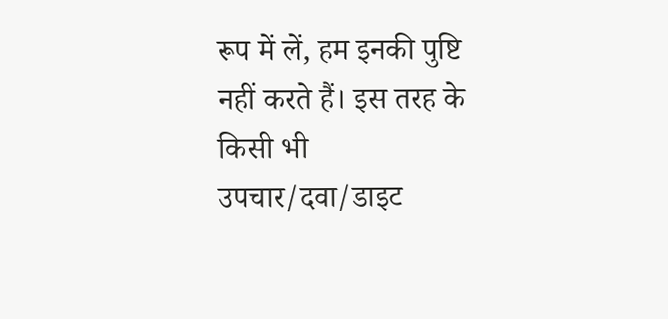रूप में लें, हम इनकी पुष्टि नहीं करते हैं। इस तरह के किसी भी उपचार/दवा/डाइट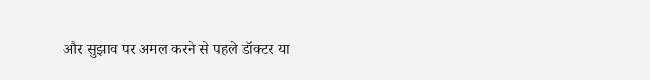और सुझाव पर अमल करने से पहले डॉक्टर या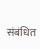संबंधित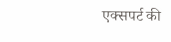एक्सपर्ट की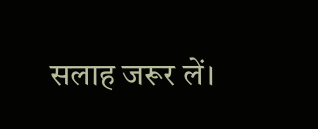सलाह जरूर लें।